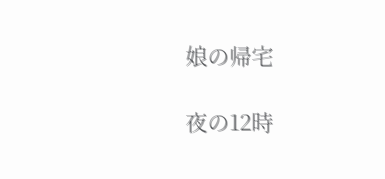娘の帰宅

夜の12時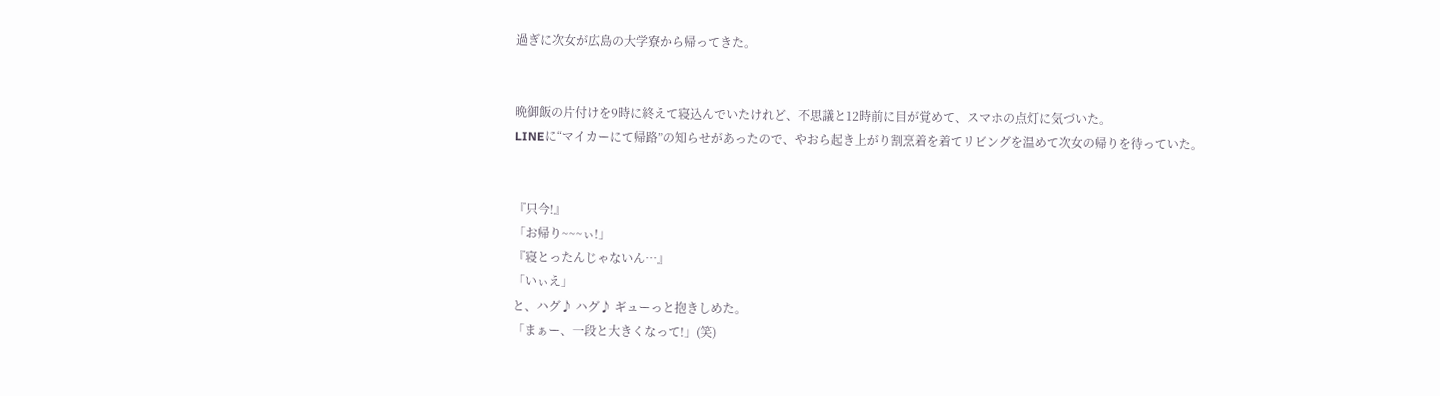過ぎに次女が広島の大学寮から帰ってきた。


晩御飯の片付けを9時に終えて寝込んでいたけれど、不思議と12時前に目が覚めて、スマホの点灯に気づいた。
LINEに“マイカーにて帰路”の知らせがあったので、やおら起き上がり割烹着を着てリビングを温めて次女の帰りを待っていた。


『只今!』
「お帰り~~~ぃ!」
『寝とったんじゃないん…』
「いぃえ」
と、ハグ♪ ハグ♪ ギューっと抱きしめた。
「まぁー、一段と大きくなって!」(笑)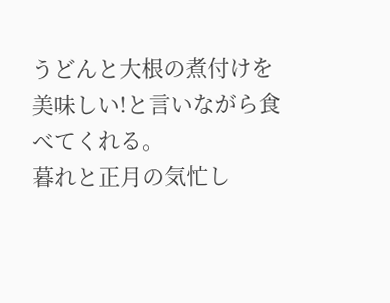うどんと大根の煮付けを美味しい!と言いながら食べてくれる。
暮れと正月の気忙し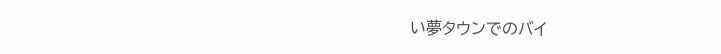い夢タウンでのバイ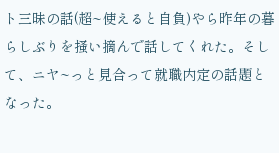ト三昧の話(超~使えると自負)やら昨年の暮らしぶりを掻い摘んで話してくれた。そして、ニヤ~っと見合って就職内定の話題となった。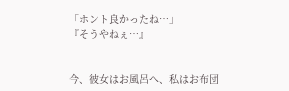「ホント良かったね…」
『そうやねぇ…』


今、彼女はお風呂へ、私はお布団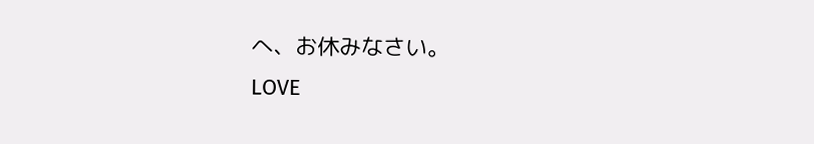へ、お休みなさい。
LOVE